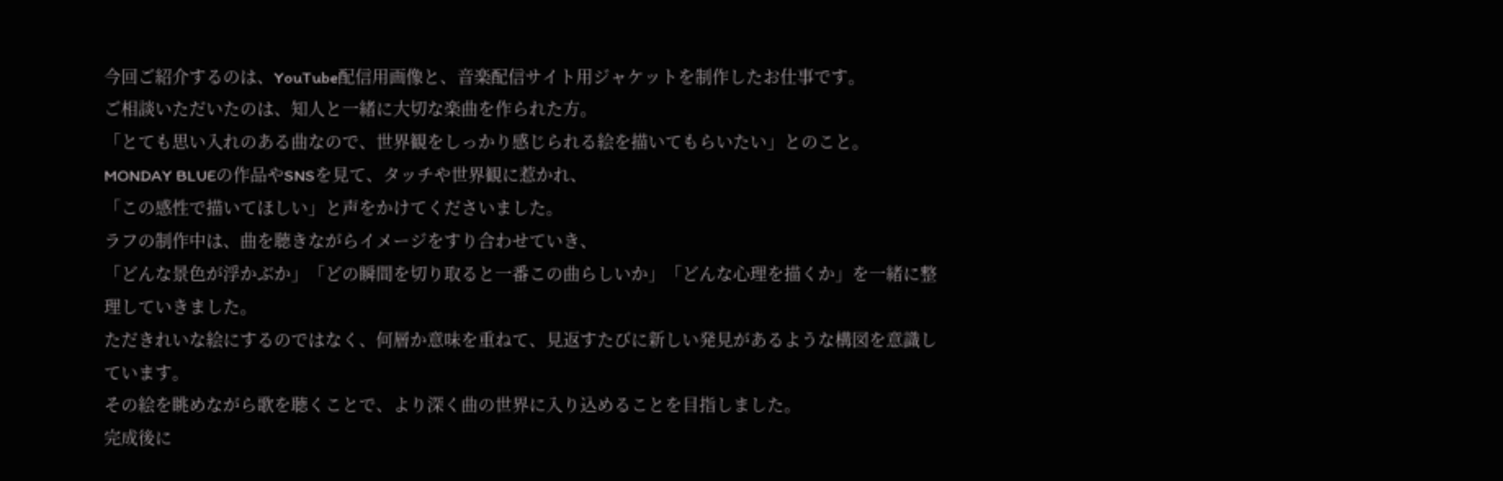今回ご紹介するのは、YouTube配信用画像と、音楽配信サイト用ジャケットを制作したお仕事です。
ご相談いただいたのは、知人と一緒に大切な楽曲を作られた方。
「とても思い入れのある曲なので、世界観をしっかり感じられる絵を描いてもらいたい」とのこと。
MONDAY BLUEの作品やSNSを見て、タッチや世界観に惹かれ、
「この感性で描いてほしい」と声をかけてくださいました。
ラフの制作中は、曲を聴きながらイメージをすり合わせていき、
「どんな景色が浮かぶか」「どの瞬間を切り取ると一番この曲らしいか」「どんな心理を描くか」を一緒に整理していきました。
ただきれいな絵にするのではなく、何層か意味を重ねて、見返すたびに新しい発見があるような構図を意識しています。
その絵を眺めながら歌を聴くことで、より深く曲の世界に入り込めることを目指しました。
完成後に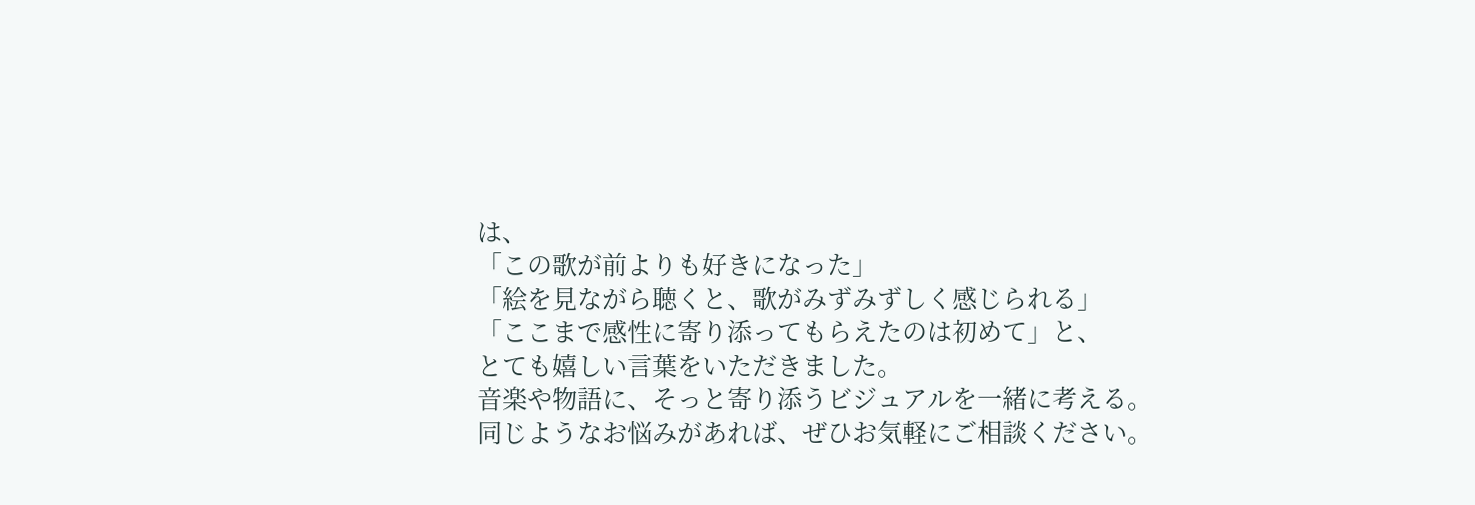は、
「この歌が前よりも好きになった」
「絵を見ながら聴くと、歌がみずみずしく感じられる」
「ここまで感性に寄り添ってもらえたのは初めて」と、
とても嬉しい言葉をいただきました。
音楽や物語に、そっと寄り添うビジュアルを一緒に考える。
同じようなお悩みがあれば、ぜひお気軽にご相談ください。